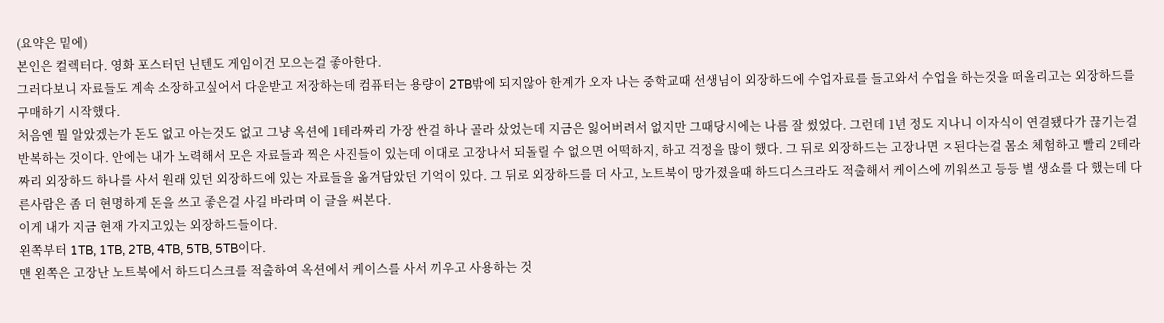(요약은 밑에)
본인은 컬렉터다. 영화 포스터던 닌텐도 게임이건 모으는걸 좋아한다.
그러다보니 자료들도 계속 소장하고싶어서 다운받고 저장하는데 컴퓨터는 용량이 2TB밖에 되지않아 한계가 오자 나는 중학교때 선생님이 외장하드에 수업자료를 들고와서 수업을 하는것을 떠올리고는 외장하드를 구매하기 시작했다.
처음엔 뭘 알았겠는가 돈도 없고 아는것도 없고 그냥 옥션에 1테라짜리 가장 싼걸 하나 골라 샀었는데 지금은 잃어버려서 없지만 그때당시에는 나름 잘 썼었다. 그런데 1년 정도 지나니 이자식이 연결됐다가 끊기는걸 반복하는 것이다. 안에는 내가 노력해서 모은 자료들과 찍은 사진들이 있는데 이대로 고장나서 되돌릴 수 없으면 어떡하지, 하고 걱정을 많이 했다. 그 뒤로 외장하드는 고장나면 ㅈ된다는걸 몸소 체험하고 빨리 2테라짜리 외장하드 하나를 사서 원래 있던 외장하드에 있는 자료들을 옮겨담았던 기억이 있다. 그 뒤로 외장하드를 더 사고, 노트북이 망가졌을때 하드디스크라도 적출해서 케이스에 끼워쓰고 등등 별 생쇼를 다 했는데 다른사람은 좀 더 현명하게 돈을 쓰고 좋은걸 사길 바라며 이 글을 써본다.
이게 내가 지금 현재 가지고있는 외장하드들이다.
왼쪽부터 1TB, 1TB, 2TB, 4TB, 5TB, 5TB이다.
맨 왼쪽은 고장난 노트북에서 하드디스크를 적출하여 옥션에서 케이스를 사서 끼우고 사용하는 것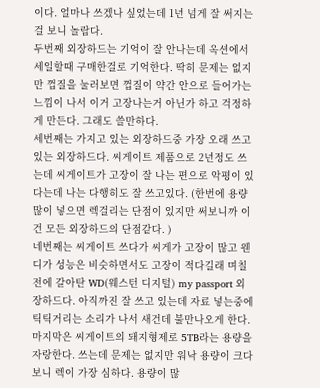이다. 얼마나 쓰겠나 싶었는데 1년 넘게 잘 써지는걸 보니 놀랍다.
두번째 외장하드는 기억이 잘 안나는데 옥션에서 세일할때 구매한걸로 기억한다. 딱히 문제는 없지만 껍질을 눌러보면 껍질이 약간 안으로 들어가는 느낌이 나서 이거 고장나는거 아닌가 하고 걱정하게 만든다. 그래도 쓸만하다.
세번째는 가지고 있는 외장하드중 가장 오래 쓰고있는 외장하드다. 씨게이트 제품으로 2년정도 쓰는데 씨게이트가 고장이 잘 나는 편으로 악평이 있다는데 나는 다행히도 잘 쓰고있다. (한번에 용량 많이 넣으면 렉걸리는 단점이 있지만 써보니까 이건 모든 외장하드의 단점같다. )
네번째는 씨게이트 쓰다가 씨게가 고장이 많고 웬디가 성능은 비슷하면서도 고장이 적다길래 며칠전에 갈아탄 WD(웨스턴 디지털) my passport 외장하드다. 아직까진 잘 쓰고 있는데 자료 넣는중에 틱틱거리는 소리가 나서 새건데 불만나오게 한다.
마지막은 씨게이트의 돼지형제로 5TB라는 용량을 자랑한다. 쓰는데 문제는 없지만 워낙 용량이 크다보니 렉이 가장 심하다. 용량이 많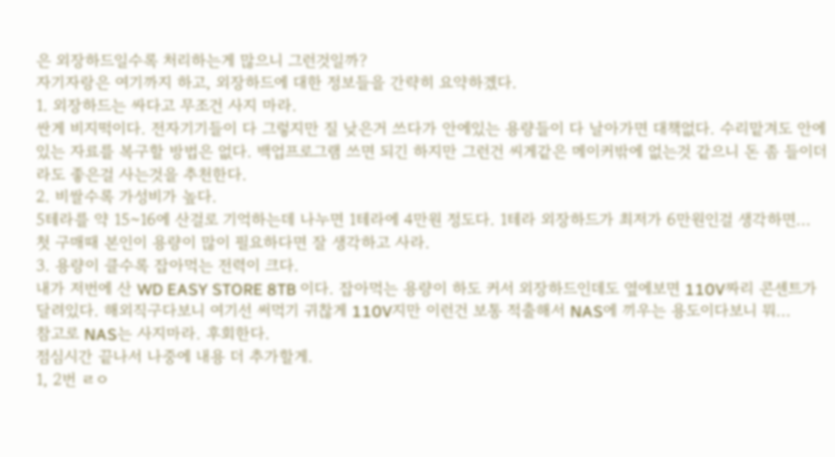은 외장하드일수록 처리하는게 많으니 그런것일까?
자기자랑은 여기까지 하고, 외장하드에 대한 정보들을 간략히 요약하겠다.
1. 외장하드는 싸다고 무조건 사지 마라.
싼게 비지떡이다. 전자기기들이 다 그렇지만 질 낮은거 쓰다가 안에있는 용량들이 다 날아가면 대책없다. 수리맡겨도 안에 있는 자료를 복구할 방법은 없다. 백업프로그램 쓰면 되긴 하지만 그런건 씨게같은 메이커밖에 없는것 같으니 돈 좀 들이더라도 좋은걸 사는것을 추천한다.
2. 비쌀수록 가성비가 높다.
5테라를 약 15~16에 산걸로 기억하는데 나누면 1테라에 4만원 정도다. 1테라 외장하드가 최저가 6만원인걸 생각하면... 첫 구매때 본인이 용량이 많이 필요하다면 잘 생각하고 사라.
3. 용량이 클수록 잡아먹는 전력이 크다.
내가 저번에 산 WD EASY STORE 8TB 이다. 잡아먹는 용량이 하도 커서 외장하드인데도 옆에보면 110V짜리 콘센트가 달려있다. 해외직구다보니 여기선 써먹기 귀찮게 110V지만 이런건 보통 적출해서 NAS에 끼우는 용도이다보니 뭐...
참고로 NAS는 사지마라. 후회한다.
점심시간 끝나서 나중에 내용 더 추가할게.
1, 2번 ㄹㅇ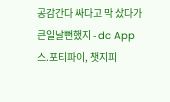공감간다 싸다고 막 샀다가 큰일날뻔했지 - dc App
스.포티파이, 챗지피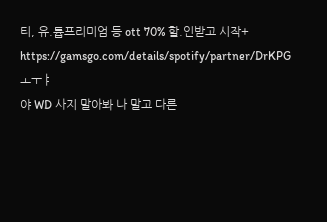티, 유.튭프리미엄 등 ott 70% 할.인받고 시작+
https://gamsgo.com/details/spotify/partner/DrKPG
ㅗㅜㅑ
야 WD 사지 말아봐 나 말고 다른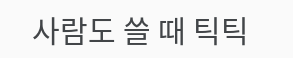사람도 쓸 때 틱틱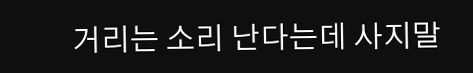거리는 소리 난다는데 사지말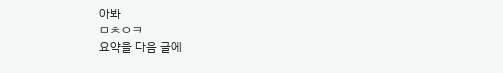아봐
ㅁㅊㅇㅋ
요약을 다음 글에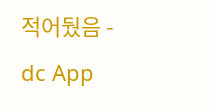적어뒀음 - dc App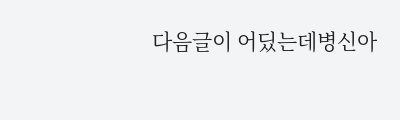다음글이 어딨는데병신아